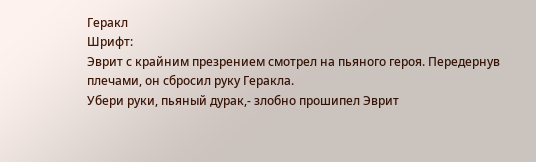Геракл
Шрифт:
Эврит с крайним презрением смотрел на пьяного героя. Передернув плечами, он сбросил руку Геракла.
Убери руки, пьяный дурак,- злобно прошипел Эврит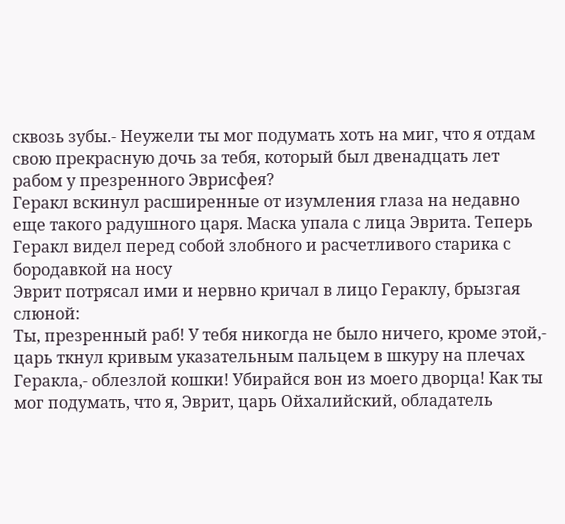сквозь зубы.- Неужели ты мог подумать хоть на миг, что я отдам свою прекрасную дочь за тебя, который был двенадцать лет рабом у презренного Эврисфея?
Геракл вскинул расширенные от изумления глаза на недавно еще такого радушного царя. Маска упала с лица Эврита. Теперь Геракл видел перед собой злобного и расчетливого старика с бородавкой на носу
Эврит потрясал ими и нервно кричал в лицо Гераклу, брызгая слюной:
Ты, презренный раб! У тебя никогда не было ничего, кроме этой,- царь ткнул кривым указательным пальцем в шкуру на плечах Геракла,- облезлой кошки! Убирайся вон из моего дворца! Как ты мог подумать, что я, Эврит, царь Ойхалийский, обладатель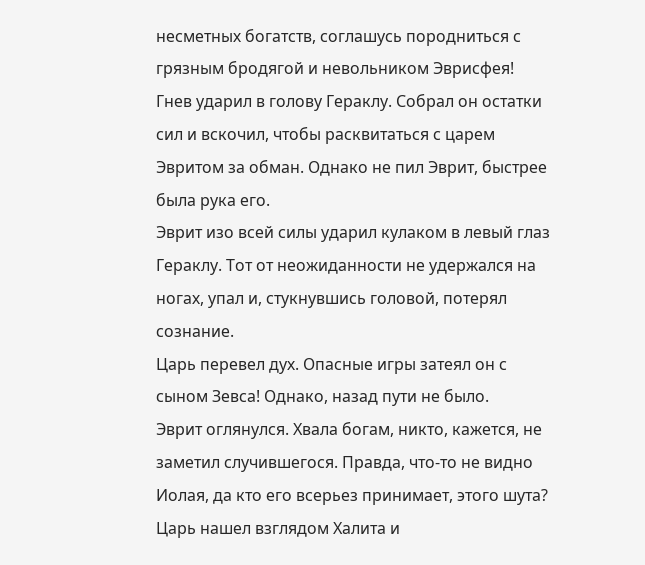несметных богатств, соглашусь породниться с грязным бродягой и невольником Эврисфея!
Гнев ударил в голову Гераклу. Собрал он остатки сил и вскочил, чтобы расквитаться с царем Эвритом за обман. Однако не пил Эврит, быстрее была рука его.
Эврит изо всей силы ударил кулаком в левый глаз Гераклу. Тот от неожиданности не удержался на ногах, упал и, стукнувшись головой, потерял сознание.
Царь перевел дух. Опасные игры затеял он с сыном Зевса! Однако, назад пути не было.
Эврит оглянулся. Хвала богам, никто, кажется, не заметил случившегося. Правда, что-то не видно Иолая, да кто его всерьез принимает, этого шута?
Царь нашел взглядом Халита и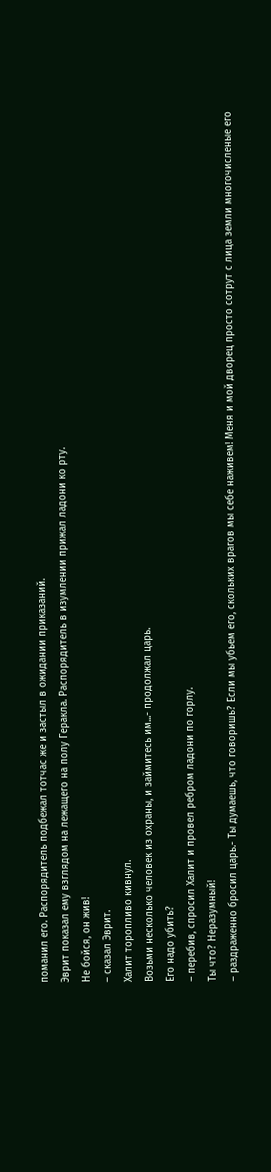поманил его. Распорядитель подбежал тотчас же и застыл в ожидании приказаний.
Эврит показал ему взглядом на лежащего на полу Геракла. Распорядитель в изумлении прижал ладони ко рту.
Не бойся, он жив!
– сказал Эврит.
Халит торопливо кивнул.
Возьми несколько человек из охраны, и займитесь им...- продолжал царь.
Его надо убить?
– перебив, спросил Халит и провел ребром ладони по горлу.
Ты что? Неразумный!
– раздраженно бросил царь.- Ты думаешь, что говоришь? Если мы убьем его, скольких врагов мы себе наживем! Меня и мой дворец просто сотрут с лица земли многочисленые его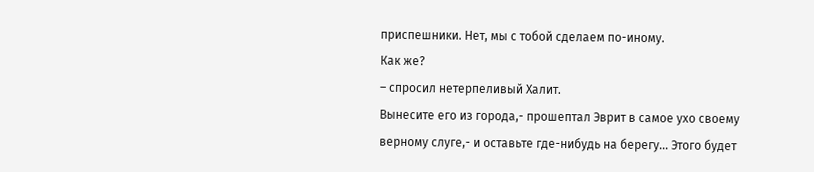приспешники. Нет, мы с тобой сделаем по-иному.
Как же?
– спросил нетерпеливый Халит.
Вынесите его из города,- прошептал Эврит в самое ухо своему верному слуге,- и оставьте где-нибудь на берегу... Этого будет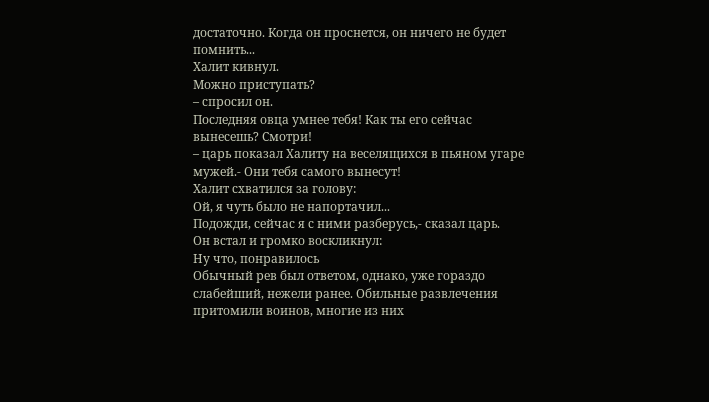достаточно. Когда он проснется, он ничего не будет помнить...
Халит кивнул.
Можно приступать?
– спросил он.
Последняя овца умнее тебя! Как ты его сейчас вынесешь? Смотри!
– царь показал Халиту на веселящихся в пьяном угаре мужей.- Они тебя самого вынесут!
Халит схватился за голову:
Ой, я чуть было не напортачил...
Подожди, сейчас я с ними разберусь,- сказал царь.
Он встал и громко воскликнул:
Ну что, понравилось
Обычный рев был ответом, однако, уже гораздо слабейший, нежели ранее. Обильные развлечения притомили воинов, многие из них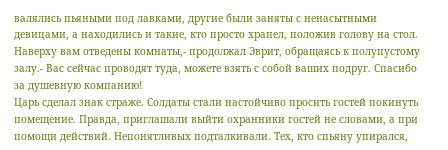валялись пьяными под лавками, другие были заняты с ненасытными девицами, а находились и такие, кто просто храпел, положив голову на стол.
Наверху вам отведены комнаты,- продолжал Эврит, обращаясь к полупустому залу.- Вас сейчас проводят туда, можете взять с собой ваших подруг. Спасибо за душевную компанию!
Царь сделал знак страже. Солдаты стали настойчиво просить гостей покинуть помещение. Правда, приглашали выйти охранники гостей не словами, а при помощи действий. Непонятливых подталкивали. Тех, кто спьяну упирался,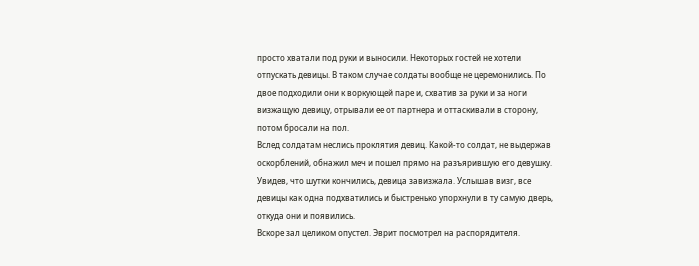просто хватали под руки и выносили. Некоторых гостей не хотели отпускать девицы. В таком случае солдаты вообще не церемонились. По двое подходили они к воркующей паре и, схватив за руки и за ноги визжащую девицу, отрывали ее от партнера и оттаскивали в сторону, потом бросали на пол.
Вслед солдатам неслись проклятия девиц. Какой-то солдат, не выдержав оскорблений, обнажил меч и пошел прямо на разъярившую его девушку. Увидев, что шутки кончились, девица завизжала. Услышав визг, все девицы как одна подхватились и быстренько упорхнули в ту самую дверь, откуда они и появились.
Вскоре зал целиком опустел. Эврит посмотрел на распорядителя.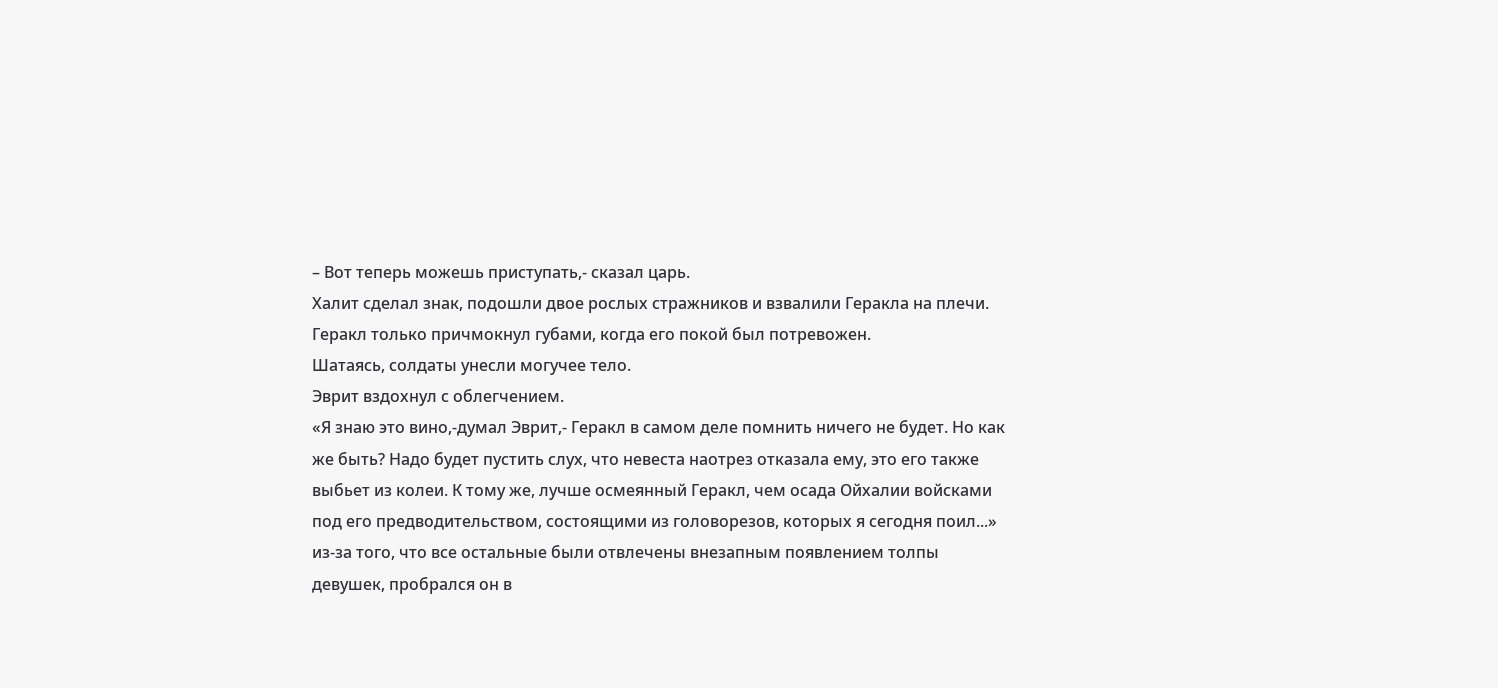– Вот теперь можешь приступать,- сказал царь.
Халит сделал знак, подошли двое рослых стражников и взвалили Геракла на плечи. Геракл только причмокнул губами, когда его покой был потревожен.
Шатаясь, солдаты унесли могучее тело.
Эврит вздохнул с облегчением.
«Я знаю это вино,-думал Эврит,- Геракл в самом деле помнить ничего не будет. Но как же быть? Надо будет пустить слух, что невеста наотрез отказала ему, это его также выбьет из колеи. К тому же, лучше осмеянный Геракл, чем осада Ойхалии войсками под его предводительством, состоящими из головорезов, которых я сегодня поил...» из-за того, что все остальные были отвлечены внезапным появлением толпы девушек, пробрался он в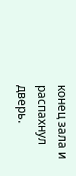конец зала и распахнул дверь.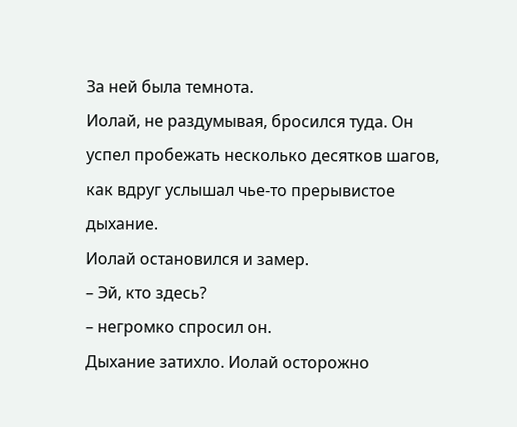За ней была темнота.
Иолай, не раздумывая, бросился туда. Он успел пробежать несколько десятков шагов, как вдруг услышал чье-то прерывистое дыхание.
Иолай остановился и замер.
– Эй, кто здесь?
– негромко спросил он.
Дыхание затихло. Иолай осторожно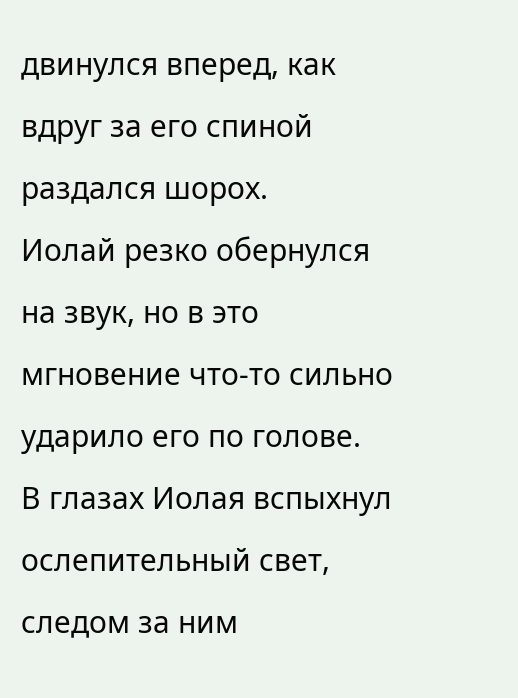двинулся вперед, как вдруг за его спиной раздался шорох.
Иолай резко обернулся на звук, но в это мгновение что-то сильно ударило его по голове.
В глазах Иолая вспыхнул ослепительный свет, следом за ним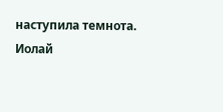наступила темнота. Иолай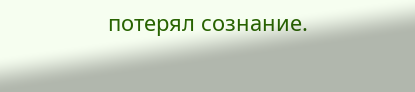потерял сознание.